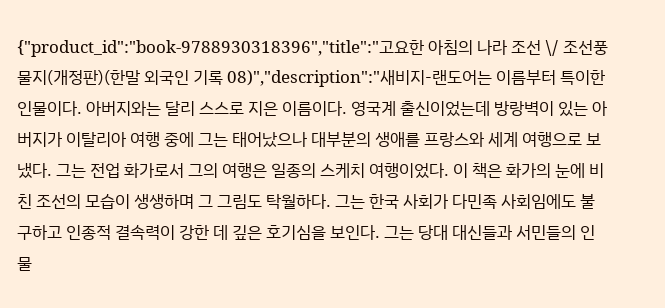{"product_id":"book-9788930318396","title":"고요한 아침의 나라 조선 \/ 조선풍물지(개정판)(한말 외국인 기록 08)","description":"새비지-랜도어는 이름부터 특이한 인물이다. 아버지와는 달리 스스로 지은 이름이다. 영국계 출신이었는데 방랑벽이 있는 아버지가 이탈리아 여행 중에 그는 태어났으나 대부분의 생애를 프랑스와 세계 여행으로 보냈다. 그는 전업 화가로서 그의 여행은 일종의 스케치 여행이었다. 이 책은 화가의 눈에 비친 조선의 모습이 생생하며 그 그림도 탁월하다. 그는 한국 사회가 다민족 사회임에도 불구하고 인종적 결속력이 강한 데 깊은 호기심을 보인다. 그는 당대 대신들과 서민들의 인물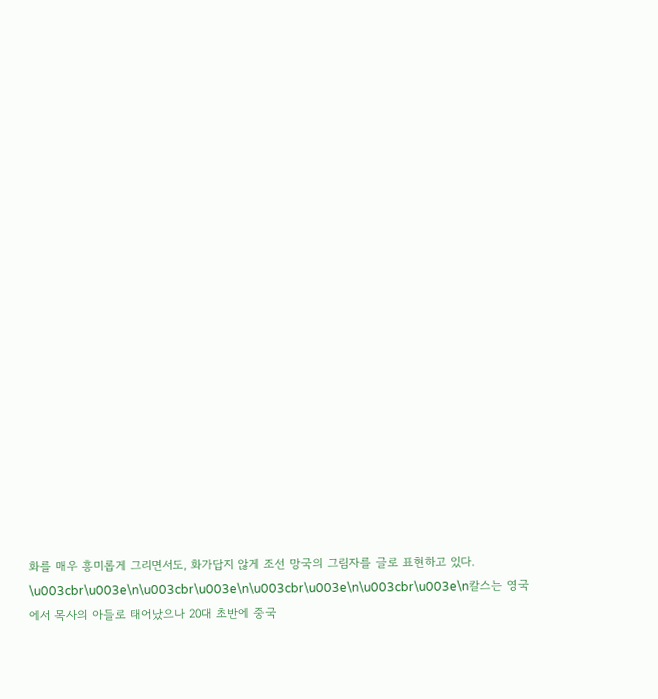화를 매우 흥미롭게 그리면서도, 화가답지 않게 조선 망국의 그림자를 글로 표현하고 있다. \u003cbr\u003e\n\u003cbr\u003e\n\u003cbr\u003e\n\u003cbr\u003e\n칼스는 영국에서 목사의 아들로 태어났으나 20대 초반에 중국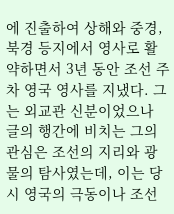에 진출하여 상해와 중경, 북경 등지에서 영사로 활약하면서 3년 동안 조선 주차 영국 영사를 지냈다. 그는 외교관 신분이었으나 글의 행간에 비치는 그의 관심은 조선의 지리와 광물의 탐사였는데, 이는 당시 영국의 극동이나 조선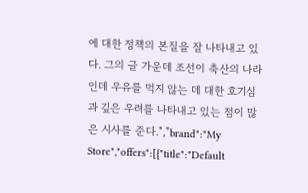에 대한 정책의 본질을 잘 나타내고 있다. 그의 글 가운데 조선이 축산의 나라인데 우유를 먹지 않는 데 대한 호기심과 깊은 우려를 나타내고 있는 점이 많은 시사를 준다.","brand":"My Store","offers":[{"title":"Default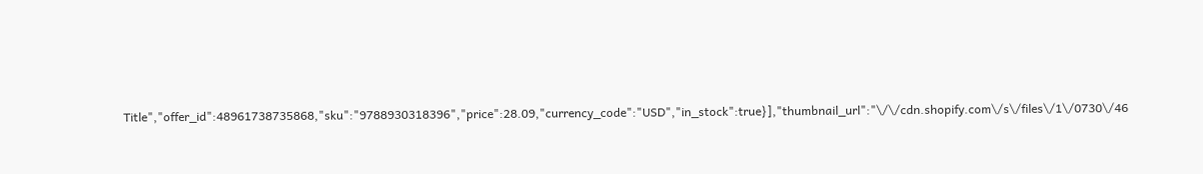Title","offer_id":48961738735868,"sku":"9788930318396","price":28.09,"currency_code":"USD","in_stock":true}],"thumbnail_url":"\/\/cdn.shopify.com\/s\/files\/1\/0730\/46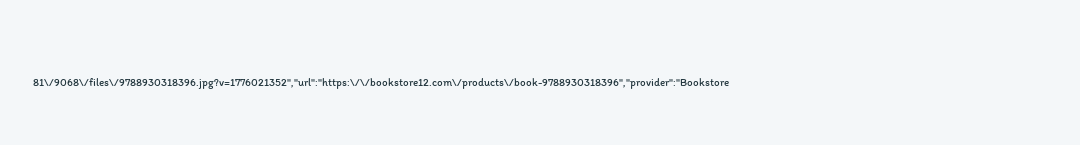81\/9068\/files\/9788930318396.jpg?v=1776021352","url":"https:\/\/bookstore12.com\/products\/book-9788930318396","provider":"Bookstore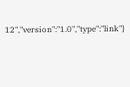12","version":"1.0","type":"link"}